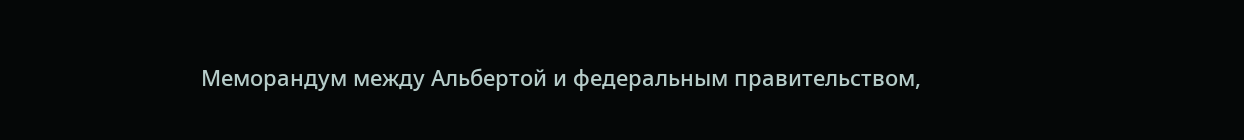Меморандум между Альбертой и федеральным правительством,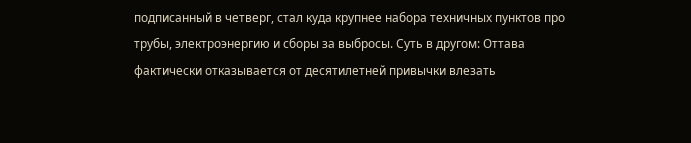подписанный в четверг, стал куда крупнее набора техничных пунктов про трубы, электроэнергию и сборы за выбросы. Суть в другом: Оттава фактически отказывается от десятилетней привычки влезать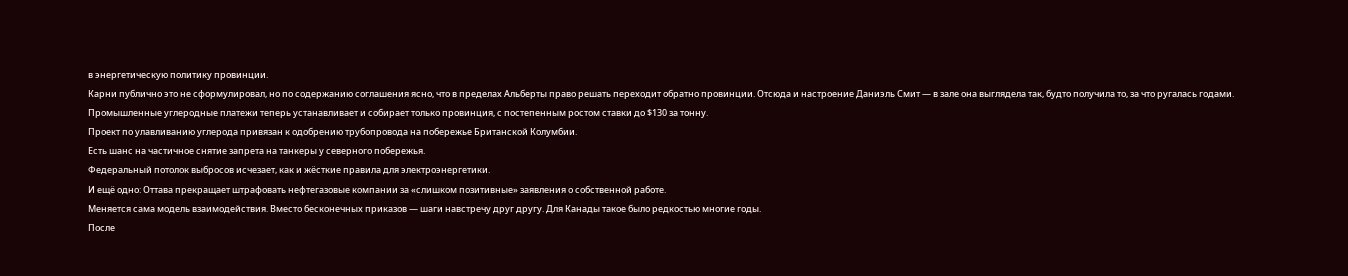в энергетическую политику провинции.
Карни публично это не сформулировал, но по содержанию соглашения ясно, что в пределах Альберты право решать переходит обратно провинции. Отсюда и настроение Даниэль Смит — в зале она выглядела так, будто получила то, за что ругалась годами.
Промышленные углеродные платежи теперь устанавливает и собирает только провинция, с постепенным ростом ставки до $130 за тонну.
Проект по улавливанию углерода привязан к одобрению трубопровода на побережье Британской Колумбии.
Есть шанс на частичное снятие запрета на танкеры у северного побережья.
Федеральный потолок выбросов исчезает, как и жёсткие правила для электроэнергетики.
И ещё одно: Оттава прекращает штрафовать нефтегазовые компании за «слишком позитивные» заявления о собственной работе.
Меняется сама модель взаимодействия. Вместо бесконечных приказов — шаги навстречу друг другу. Для Канады такое было редкостью многие годы.
После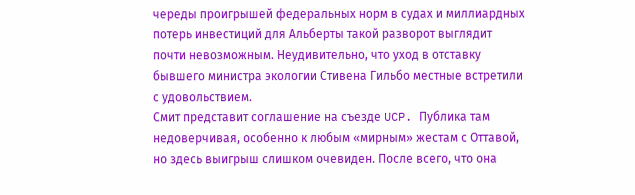череды проигрышей федеральных норм в судах и миллиардных потерь инвестиций для Альберты такой разворот выглядит почти невозможным. Неудивительно, что уход в отставку бывшего министра экологии Стивена Гильбо местные встретили с удовольствием.
Смит представит соглашение на съезде UCP. Публика там недоверчивая, особенно к любым «мирным» жестам с Оттавой, но здесь выигрыш слишком очевиден. После всего, что она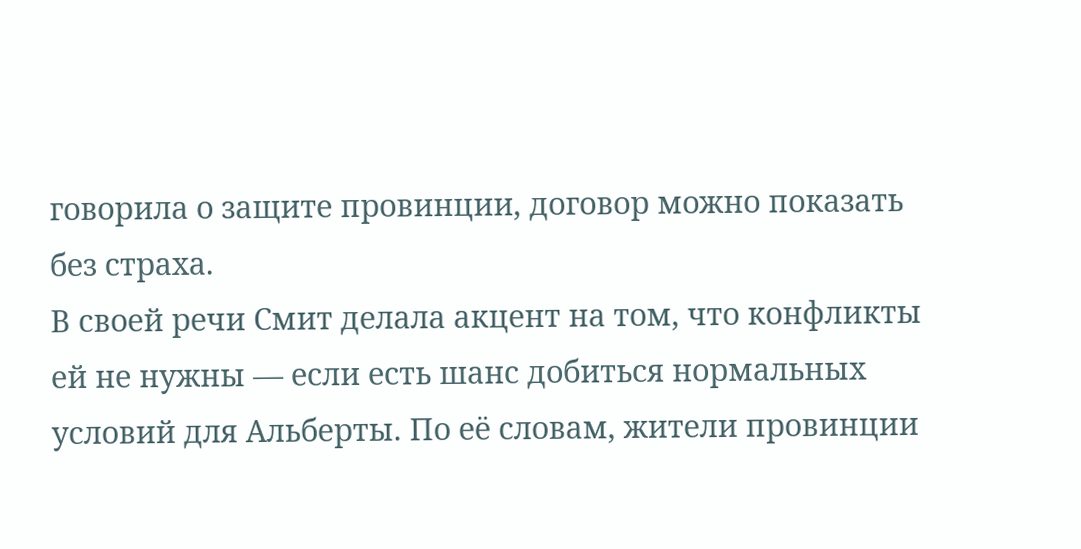говорила о защите провинции, договор можно показать без страха.
В своей речи Смит делала акцент на том, что конфликты ей не нужны — если есть шанс добиться нормальных условий для Альберты. По её словам, жители провинции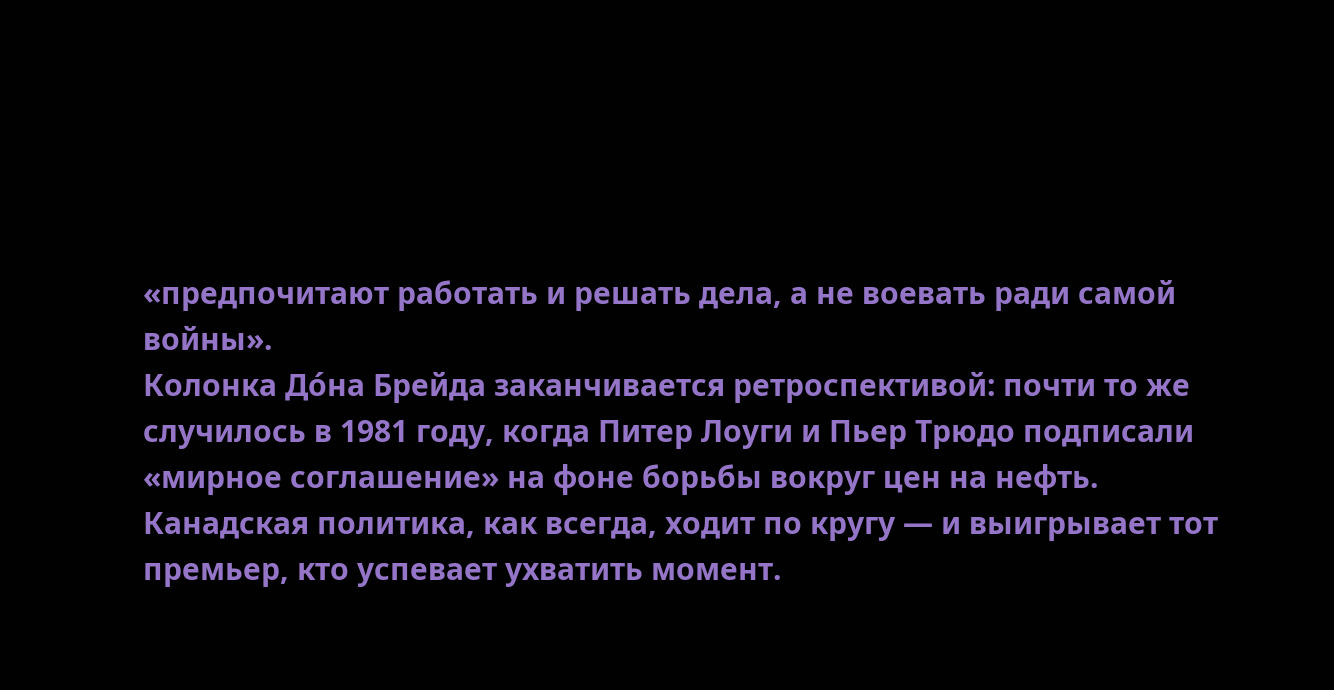«предпочитают работать и решать дела, а не воевать ради самой войны».
Колонка До́на Брейда заканчивается ретроспективой: почти то же случилось в 1981 году, когда Питер Лоуги и Пьер Трюдо подписали «мирное соглашение» на фоне борьбы вокруг цен на нефть. Канадская политика, как всегда, ходит по кругу — и выигрывает тот премьер, кто успевает ухватить момент.